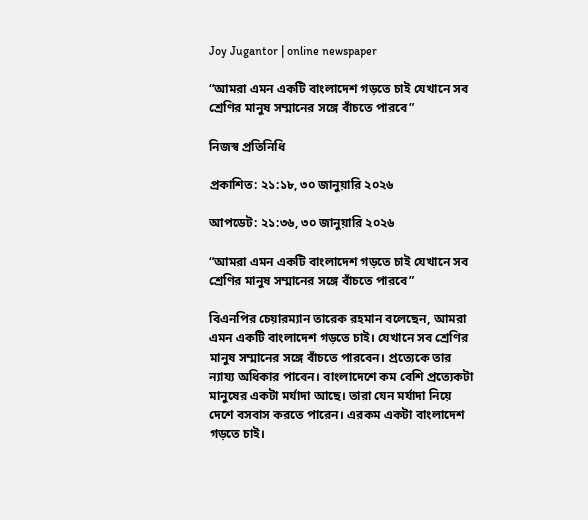Joy Jugantor | online newspaper

“আমরা এমন একটি বাংলাদেশ গড়তে চাই যেখানে সব শ্রেণির মানুষ সম্মানের সঙ্গে বাঁচতে পারবে”

নিজস্ব প্রতিনিধি

প্রকাশিত: ২১:১৮, ৩০ জানুয়ারি ২০২৬

আপডেট: ২১:৩৬, ৩০ জানুয়ারি ২০২৬

“আমরা এমন একটি বাংলাদেশ গড়তে চাই যেখানে সব শ্রেণির মানুষ সম্মানের সঙ্গে বাঁচতে পারবে”

বিএনপির চেয়ারম্যান তারেক রহমান বলেছেন, আমরা এমন একটি বাংলাদেশ গড়তে চাই। যেখানে সব শ্রেণির মানুষ সম্মানের সঙ্গে বাঁচতে পারবেন। প্রত্যেকে তার ন্যায্য অধিকার পাবেন। বাংলাদেশে কম বেশি প্রত্যেকটা মানুষের একটা মর্যাদা আছে। তারা যেন মর্যাদা নিয়ে দেশে বসবাস করতে পারেন। এরকম একটা বাংলাদেশ গড়তে চাই।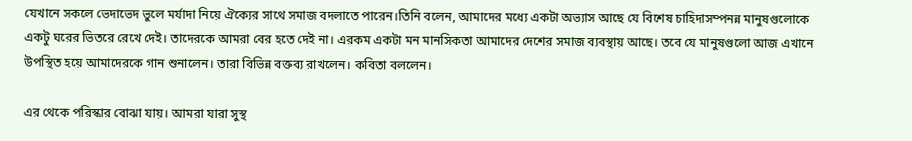যেখানে সকলে ভেদাভেদ ভুলে মর্যাদা নিয়ে ঐক্যের সাথে সমাজ বদলাতে পারেন।তিনি বলেন, আমাদের মধ্যে একটা অভ্যাস আছে যে বিশেষ চাহিদাসম্পনন্ন মানুষগুলোকে একটু ঘরের ভিতরে রেখে দেই। তাদেরকে আমরা বের হতে দেই না। এরকম একটা মন মানসিকতা আমাদের দেশের সমাজ ব্যবস্থায় আছে। তবে যে মানুষগুলো আজ এখানে উপস্থিত হয়ে আমাদেরকে গান শুনালেন। তারা বিভিন্ন বক্তব্য রাখলেন। কবিতা বললেন।

এর থেকে পরিস্কার বোঝা যায়। আমরা যারা সুস্থ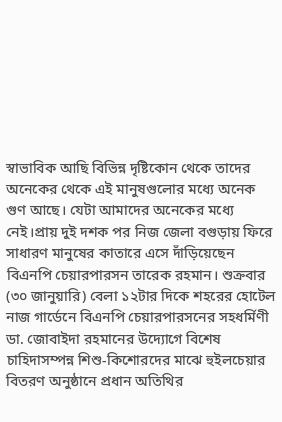স্বাভাবিক আছি বিভিন্ন দৃষ্টিকোন থেকে তাদের অনেকের থেকে এই মানুষগুলোর মধ্যে অনেক গুণ আছে। যেটা আমাদের অনেকের মধ্যে নেই।প্রায় দুই দশক পর নিজ জেলা বগুড়ায় ফিরে সাধারণ মানুষের কাতারে এসে দাঁড়িয়েছেন বিএনপি চেয়ারপারসন তারেক রহমান। শুক্রবার (৩০ জানুয়ারি) বেলা ১২টার দিকে শহরের হোটেল নাজ গার্ডেনে বিএনপি চেয়ারপারসনের সহধর্মিণী ডা. জোবাইদা রহমানের উদ্যোগে বিশেষ চাহিদাসম্পন্ন শিশু-কিশোরদের মাঝে হুইলচেয়ার বিতরণ অনুষ্ঠানে প্রধান অতিথির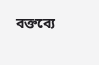বক্তব্যে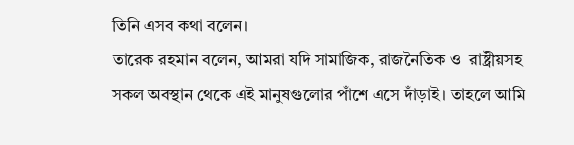তিনি এসব কথা বলেন।
তারেক রহমান বলেন, আমরা যদি সামাজিক, রাজনৈতিক ও  রাষ্ট্রীয়সহ সকল অবস্থান থেকে এই মানুষগুলোর পাঁশে এসে দাঁড়াই। তাহলে আমি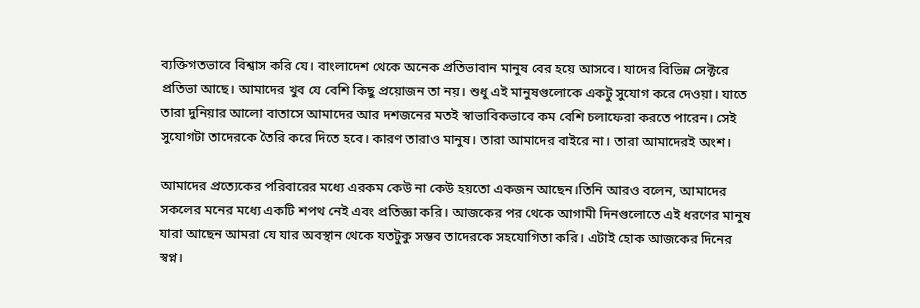ব্যক্তিগতভাবে বিশ্বাস করি যে। বাংলাদেশ থেকে অনেক প্রতিভাবান মানুষ বের হয়ে আসবে। যাদের বিভিন্ন সেক্টরে প্রতিভা আছে। আমাদের খুব যে বেশি কিছু প্রয়োজন তা নয়। শুধু এই মানুষগুলোকে একটু সুযোগ করে দেওয়া। যাতে তারা দুনিয়ার আলো বাতাসে আমাদের আর দশজনের মতই স্বাভাবিকভাবে কম বেশি চলাফেরা করতে পারেন। সেই সুযোগটা তাদেরকে তৈরি করে দিতে হবে। কারণ তারাও মানুষ। তারা আমাদের বাইরে না। তারা আমাদেরই অংশ।

আমাদের প্রত্যেকের পরিবারের মধ্যে এরকম কেউ না কেউ হয়তো একজন আছেন।তিনি আরও বলেন, আমাদের সকলের মনের মধ্যে একটি শপথ নেই এবং প্রতিজ্ঞা করি। আজকের পর থেকে আগামী দিনগুলোতে এই ধরণের মানুষ যারা আছেন আমরা যে যার অবস্থান থেকে যতটুকু সম্ভব তাদেরকে সহযোগিতা করি। এটাই হোক আজকের দিনের স্বপ্ন।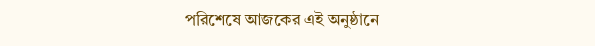পরিশেষে আজকের এই অনুষ্ঠানে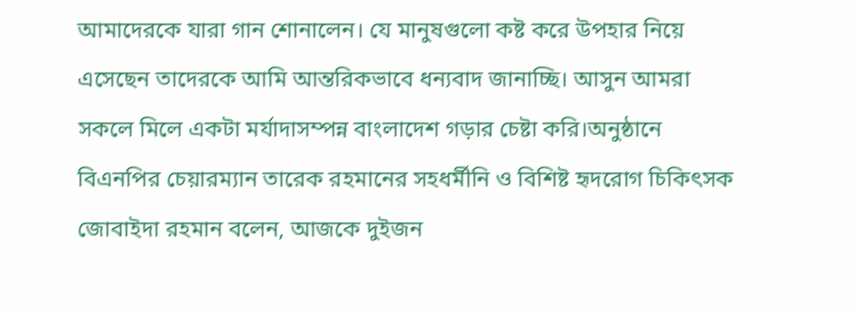আমাদেরকে যারা গান শোনালেন। যে মানুষগুলো কষ্ট করে উপহার নিয়ে এসেছেন তাদেরকে আমি আন্তরিকভাবে ধন্যবাদ জানাচ্ছি। আসুন আমরা সকলে মিলে একটা মর্যাদাসম্পন্ন বাংলাদেশ গড়ার চেষ্টা করি।অনুষ্ঠানে বিএনপির চেয়ারম্যান তারেক রহমানের সহধর্মীনি ও বিশিষ্ট হৃদরোগ চিকিৎসক জোবাইদা রহমান বলেন, আজকে দুইজন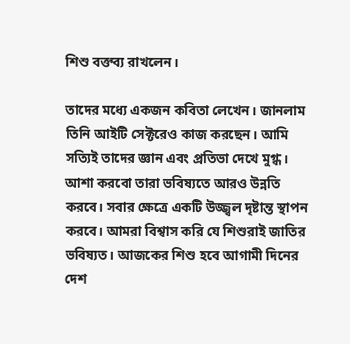শিশু বক্তব্য রাখলেন।

তাদের মধ্যে একজন কবিতা লেখেন। জানলাম তিনি আইটি সেক্টরেও কাজ করছেন। আমি সত্যিই তাদের জ্ঞান এবং প্রতিভা দেখে মুগ্ধ। আশা করবো তারা ভবিষ্যতে আরও উন্নতি করবে। সবার ক্ষেত্রে একটি উজ্জ্বল দৃষ্টান্ত স্থাপন করবে। আমরা বিশ্বাস করি যে শিশুরাই জাতির ভবিষ্যত। আজকের শিশু হবে আগামী দিনের দেশ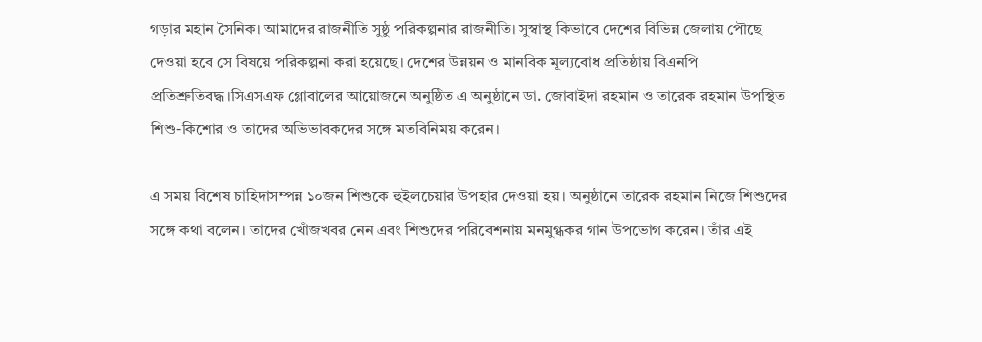গড়ার মহান সৈনিক। আমাদের রাজনীতি সুষ্ঠু পরিকল্পনার রাজনীতি। সুস্বাস্থ কিভাবে দেশের বিভিন্ন জেলায় পৌছে দেওয়া হবে সে বিষয়ে পরিকল্পনা করা হয়েছে। দেশের উন্নয়ন ও মানবিক মূল্যবোধ প্রতিষ্ঠায় বিএনপি প্রতিশ্রুতিবদ্ধ।সিএসএফ গ্লোবালের আয়োজনে অনুষ্ঠিত এ অনুষ্ঠানে ডা. জোবাইদা রহমান ও তারেক রহমান উপস্থিত শিশু-কিশোর ও তাদের অভিভাবকদের সঙ্গে মতবিনিময় করেন।

এ সময় বিশেষ চাহিদাসম্পন্ন ১০জন শিশুকে হুইলচেয়ার উপহার দেওয়া হয়। অনুষ্ঠানে তারেক রহমান নিজে শিশুদের সঙ্গে কথা বলেন। তাদের খোঁজখবর নেন এবং শিশুদের পরিবেশনায় মনমুগ্ধকর গান উপভোগ করেন। তাঁর এই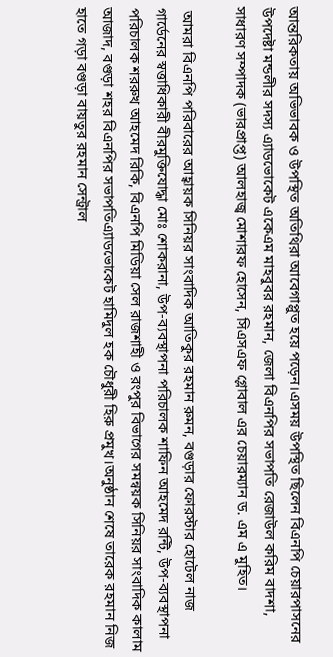আন্তরিকতায় অভিভাবক ও উপস্থিত অতিথিরা আবেগাপ্লুত হয়ে পড়েন।এসময় উপস্থিত ছিলেন বিএনপি চেয়ারপাসনের উপদেষ্টা মন্ডলীর সদস্য এ্যাডভোকেট একেএম মাহবুবর রহমান, জেলা বিএনপির সভাপতি রেজাউল করিম বাদশা, সাধারণ সম্পাদক (ভারপ্রাপ্ত) আলহাজ্ব মোশারফ হোসেন, সিএসএফ গ্লোবাল এর চেয়ারম্যান ড. এম এ মুহিত।

 আমরা বিএনপি পরিবারের আহ্বায়ক সিনিয়র সাংবাদিক আতিকুর রহমান রুমন, বগুড়ার ফোরস্টার হোটেল নাজ গার্ডেনের স্বত্তাধিকারী বীরমুক্তিযোদ্ধা মোঃ শোকরানা, উপ-ব্যবস্থাপনা পরিচালক শাফিন আহমেদ রন্টি, উপ-ব্যবস্থাপনা পরিচালক শররুখ আহমেদ রিকি, বিএনপি মিডিয়া সেল রাজশাহী ও রংপুর বিভাগের সমন্বয়ক সিনিয়র সাংবাদিক কালাম আজাদ, বগুড়া শহর বিএনপির সভাপতিএ্যাডভোকেট হামিদুল হক চৌধুরী হিরু প্রমুখ।অনুষ্ঠান শেষে তারেক রহমান নিজ হাতে গড়া বগুড়া বায়তুর রহমান সেন্ট্রাল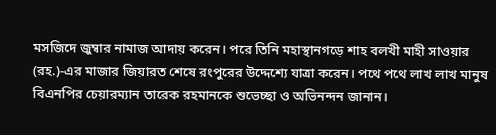মসজিদে জুম্বার নামাজ আদায় করেন। পরে তিনি মহাস্থানগড়ে শাহ বলখী মাহী সাওয়ার (রহ.)-এর মাজার জিয়ারত শেষে রংপুরের উদ্দেশ্যে যাত্রা করেন। পথে পথে লাখ লাখ মানুষ বিএনপির চেয়ারম্যান তারেক রহমানকে শুভেচ্ছা ও অভিনন্দন জানান।